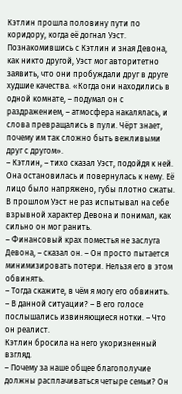Кэтлин прошла половину пути по коридору, когда её догнал Уэст.
Познакомившись с Кэтлин и зная Девона, как никто другой, Уэст мог авторитетно заявить, что они пробуждали друг в друге худшие качества. «Когда они находились в одной комнате, – подумал он с раздражением, – атмосфера накалялась, и слова превращались в пули. Чёрт знает, почему им так сложно быть вежливыми друг с другом».
– Кэтлин, – тихо сказал Уэст, подойдя к ней.
Она остановилась и повернулась к нему. Её лицо было напряжено, губы плотно сжаты.
В прошлом Уэст не раз испытывал на себе взрывной характер Девона и понимал, как сильно он мог ранить.
– Финансовый крах поместья не заслуга Девона, – сказал он. – Он просто пытается минимизировать потери. Нельзя его в этом обвинять.
– Тогда скажите, в чём я могу его обвинить.
– В данной ситуации? – В его голосе послышались извиняющиеся нотки. – Что он реалист.
Кэтлин бросила на него укоризненный взгляд.
– Почему за наше общее благополучие должны расплачиваться четыре семьи? Он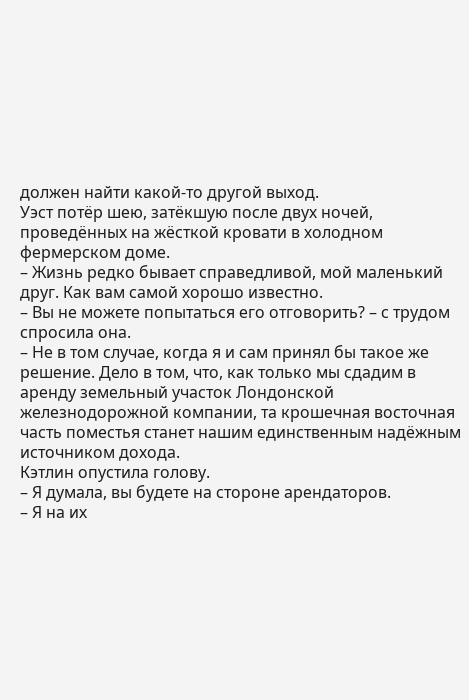должен найти какой-то другой выход.
Уэст потёр шею, затёкшую после двух ночей, проведённых на жёсткой кровати в холодном фермерском доме.
– Жизнь редко бывает справедливой, мой маленький друг. Как вам самой хорошо известно.
– Вы не можете попытаться его отговорить? – с трудом спросила она.
– Не в том случае, когда я и сам принял бы такое же решение. Дело в том, что, как только мы сдадим в аренду земельный участок Лондонской железнодорожной компании, та крошечная восточная часть поместья станет нашим единственным надёжным источником дохода.
Кэтлин опустила голову.
– Я думала, вы будете на стороне арендаторов.
– Я на их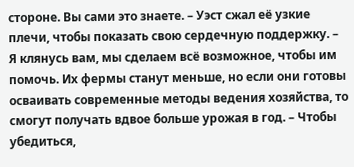стороне. Вы сами это знаете. – Уэст сжал её узкие плечи, чтобы показать свою сердечную поддержку. – Я клянусь вам, мы сделаем всё возможное, чтобы им помочь. Их фермы станут меньше, но если они готовы осваивать современные методы ведения хозяйства, то смогут получать вдвое больше урожая в год. – Чтобы убедиться,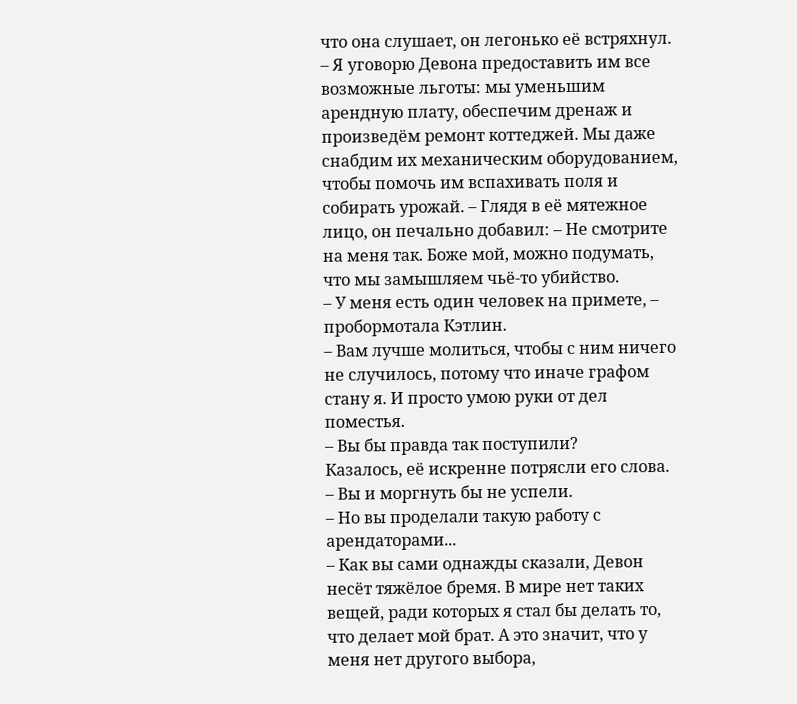что она слушает, он легонько её встряхнул. – Я уговорю Девона предоставить им все возможные льготы: мы уменьшим арендную плату, обеспечим дренаж и произведём ремонт коттеджей. Мы даже снабдим их механическим оборудованием, чтобы помочь им вспахивать поля и собирать урожай. – Глядя в её мятежное лицо, он печально добавил: – Не смотрите на меня так. Боже мой, можно подумать, что мы замышляем чьё-то убийство.
– У меня есть один человек на примете, – пробормотала Кэтлин.
– Вам лучше молиться, чтобы с ним ничего не случилось, потому что иначе графом стану я. И просто умою руки от дел поместья.
– Вы бы правда так поступили?
Казалось, её искренне потрясли его слова.
– Вы и моргнуть бы не успели.
– Но вы проделали такую работу с арендаторами...
– Как вы сами однажды сказали, Девон несёт тяжёлое бремя. В мире нет таких вещей, ради которых я стал бы делать то, что делает мой брат. А это значит, что у меня нет другого выбора,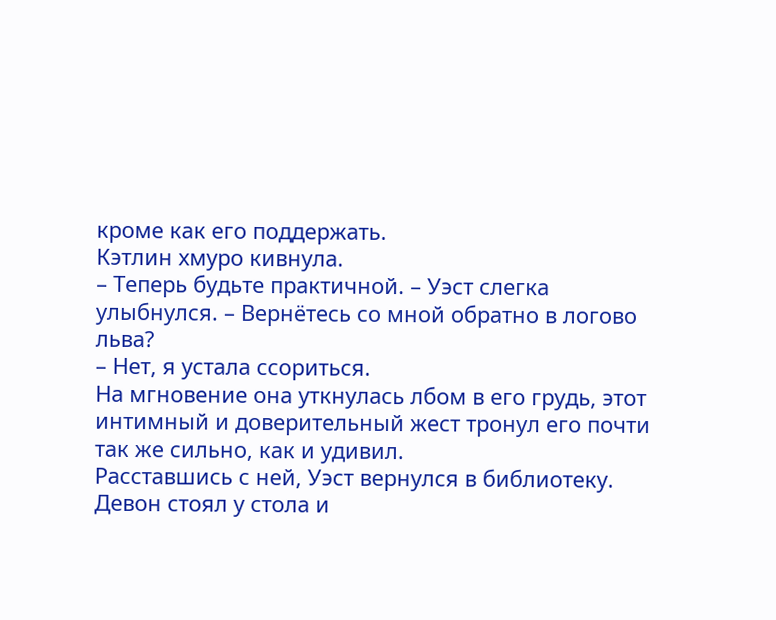кроме как его поддержать.
Кэтлин хмуро кивнула.
– Теперь будьте практичной. – Уэст слегка улыбнулся. – Вернётесь со мной обратно в логово льва?
– Нет, я устала ссориться.
На мгновение она уткнулась лбом в его грудь, этот интимный и доверительный жест тронул его почти так же сильно, как и удивил.
Расставшись с ней, Уэст вернулся в библиотеку.
Девон стоял у стола и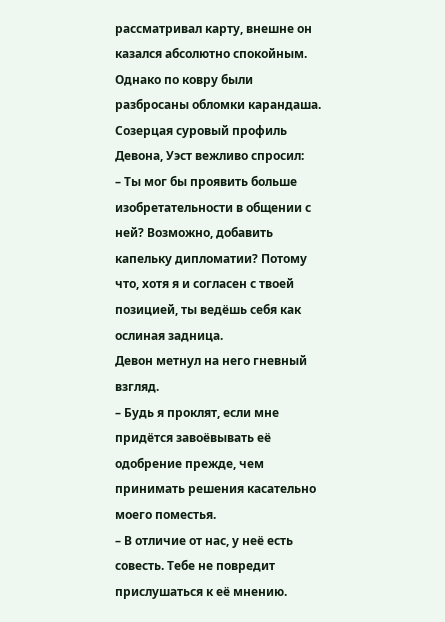рассматривал карту, внешне он казался абсолютно спокойным. Однако по ковру были разбросаны обломки карандаша.
Созерцая суровый профиль Девона, Уэст вежливо спросил:
– Ты мог бы проявить больше изобретательности в общении с ней? Возможно, добавить капельку дипломатии? Потому что, хотя я и согласен с твоей позицией, ты ведёшь себя как ослиная задница.
Девон метнул на него гневный взгляд.
– Будь я проклят, если мне придётся завоёвывать её одобрение прежде, чем принимать решения касательно моего поместья.
– В отличие от нас, у неё есть совесть. Тебе не повредит прислушаться к её мнению.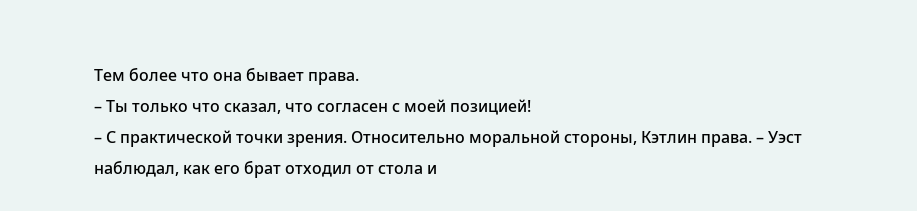Тем более что она бывает права.
– Ты только что сказал, что согласен с моей позицией!
– С практической точки зрения. Относительно моральной стороны, Кэтлин права. – Уэст наблюдал, как его брат отходил от стола и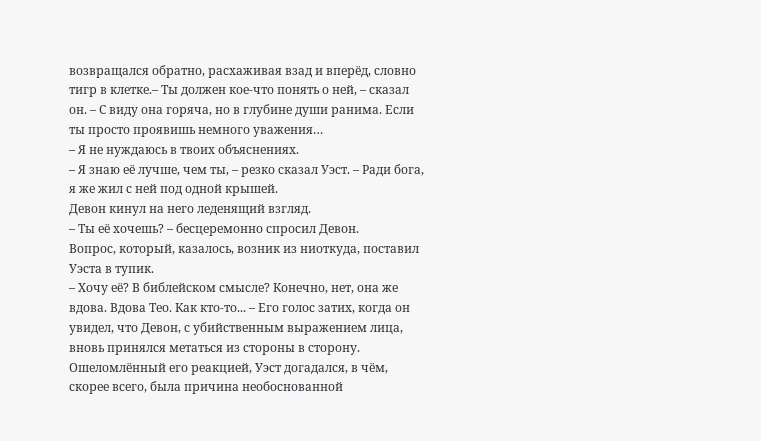возвращался обратно, расхаживая взад и вперёд, словно тигр в клетке.– Ты должен кое-что понять о ней, – сказал он. – С виду она горяча, но в глубине души ранима. Если ты просто проявишь немного уважения…
– Я не нуждаюсь в твоих объяснениях.
– Я знаю её лучше, чем ты, – резко сказал Уэст. – Ради бога, я же жил с ней под одной крышей.
Девон кинул на него леденящий взгляд.
– Ты её хочешь? – бесцеремонно спросил Девон.
Вопрос, который, казалось, возник из ниоткуда, поставил Уэста в тупик.
– Хочу её? В библейском смысле? Конечно, нет, она же вдова. Вдова Тео. Как кто-то... – Его голос затих, когда он увидел, что Девон, с убийственным выражением лица, вновь принялся метаться из стороны в сторону.
Ошеломлённый его реакцией, Уэст догадался, в чём, скорее всего, была причина необоснованной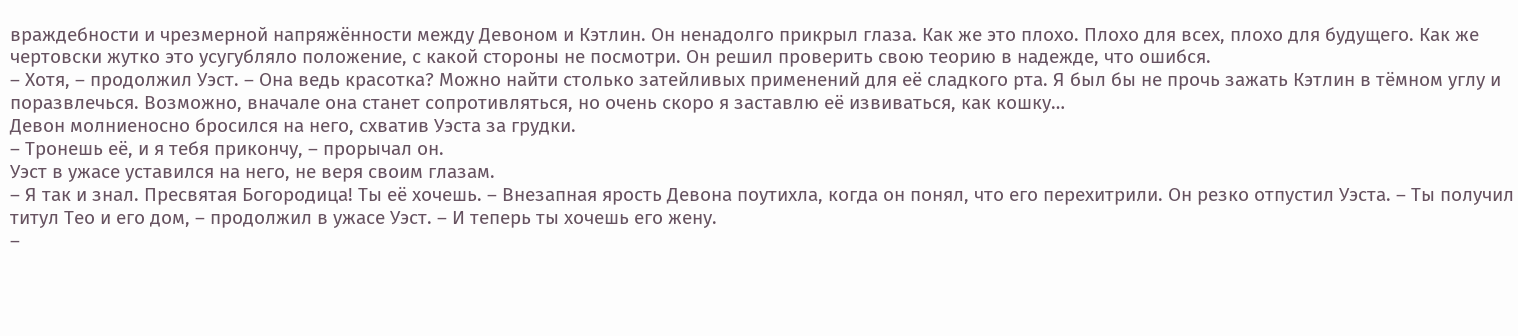враждебности и чрезмерной напряжённости между Девоном и Кэтлин. Он ненадолго прикрыл глаза. Как же это плохо. Плохо для всех, плохо для будущего. Как же чертовски жутко это усугубляло положение, с какой стороны не посмотри. Он решил проверить свою теорию в надежде, что ошибся.
– Хотя, – продолжил Уэст. – Она ведь красотка? Можно найти столько затейливых применений для её сладкого рта. Я был бы не прочь зажать Кэтлин в тёмном углу и поразвлечься. Возможно, вначале она станет сопротивляться, но очень скоро я заставлю её извиваться, как кошку…
Девон молниеносно бросился на него, схватив Уэста за грудки.
– Тронешь её, и я тебя прикончу, – прорычал он.
Уэст в ужасе уставился на него, не веря своим глазам.
– Я так и знал. Пресвятая Богородица! Ты её хочешь. – Внезапная ярость Девона поутихла, когда он понял, что его перехитрили. Он резко отпустил Уэста. – Ты получил титул Тео и его дом, – продолжил в ужасе Уэст. – И теперь ты хочешь его жену.
–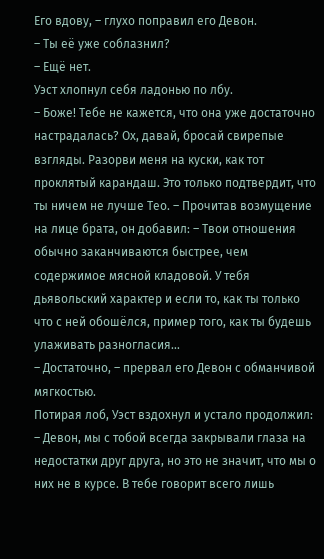Его вдову, – глухо поправил его Девон.
– Ты её уже соблазнил?
– Ещё нет.
Уэст хлопнул себя ладонью по лбу.
– Боже! Тебе не кажется, что она уже достаточно настрадалась? Ох, давай, бросай свирепые взгляды. Разорви меня на куски, как тот проклятый карандаш. Это только подтвердит, что ты ничем не лучше Тео. – Прочитав возмущение на лице брата, он добавил: – Твои отношения обычно заканчиваются быстрее, чем содержимое мясной кладовой. У тебя дьявольский характер и если то, как ты только что с ней обошёлся, пример того, как ты будешь улаживать разногласия…
– Достаточно, – прервал его Девон с обманчивой мягкостью.
Потирая лоб, Уэст вздохнул и устало продолжил:
– Девон, мы с тобой всегда закрывали глаза на недостатки друг друга, но это не значит, что мы о них не в курсе. В тебе говорит всего лишь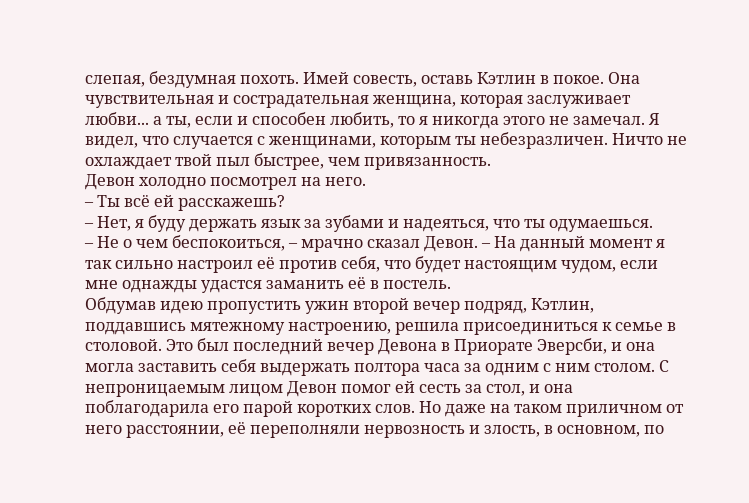слепая, бездумная похоть. Имей совесть, оставь Кэтлин в покое. Она чувствительная и сострадательная женщина, которая заслуживает любви... а ты, если и способен любить, то я никогда этого не замечал. Я видел, что случается с женщинами, которым ты небезразличен. Ничто не охлаждает твой пыл быстрее, чем привязанность.
Девон холодно посмотрел на него.
– Ты всё ей расскажешь?
– Нет, я буду держать язык за зубами и надеяться, что ты одумаешься.
– Не о чем беспокоиться, – мрачно сказал Девон. – На данный момент я так сильно настроил её против себя, что будет настоящим чудом, если мне однажды удастся заманить её в постель.
Обдумав идею пропустить ужин второй вечер подряд, Кэтлин, поддавшись мятежному настроению, решила присоединиться к семье в столовой. Это был последний вечер Девона в Приорате Эверсби, и она могла заставить себя выдержать полтора часа за одним с ним столом. С непроницаемым лицом Девон помог ей сесть за стол, и она поблагодарила его парой коротких слов. Но даже на таком приличном от него расстоянии, её переполняли нервозность и злость, в основном, по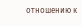отношению к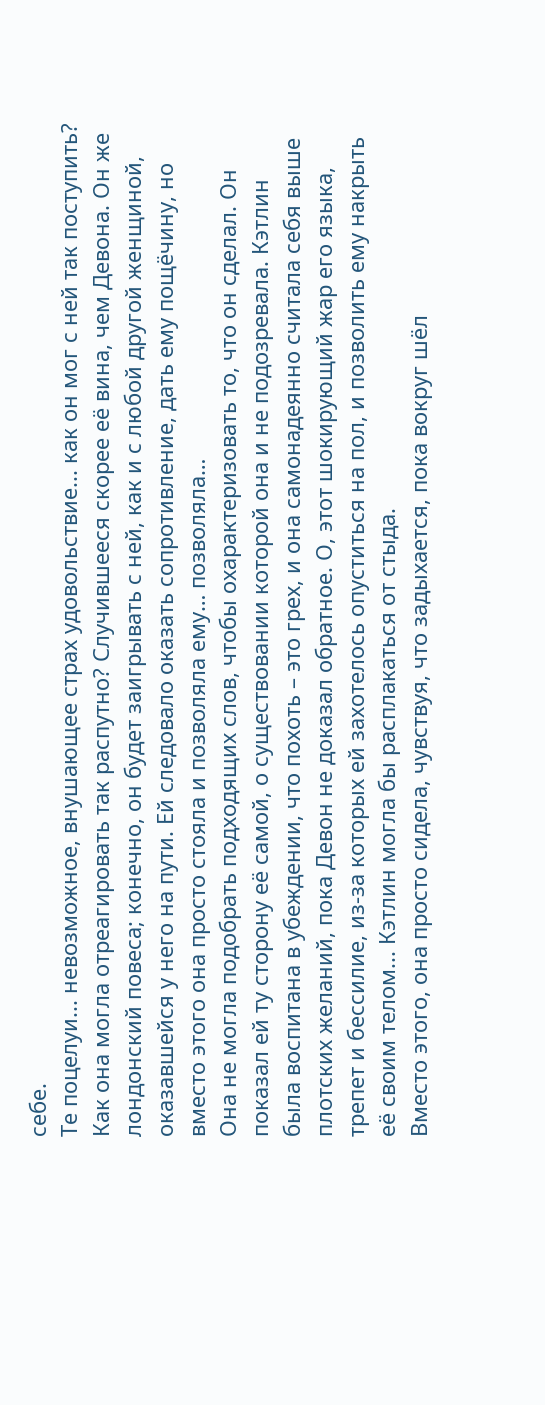себе.
Те поцелуи... невозможное, внушающее страх удовольствие... как он мог с ней так поступить? Как она могла отреагировать так распутно? Случившееся скорее её вина, чем Девона. Он же лондонский повеса; конечно, он будет заигрывать с ней, как и с любой другой женщиной, оказавшейся у него на пути. Ей следовало оказать сопротивление, дать ему пощёчину, но вместо этого она просто стояла и позволяла ему… позволяла…
Она не могла подобрать подходящих слов, чтобы охарактеризовать то, что он сделал. Он показал ей ту сторону её самой, о существовании которой она и не подозревала. Кэтлин была воспитана в убеждении, что похоть – это грех, и она самонадеянно считала себя выше плотских желаний, пока Девон не доказал обратное. О, этот шокирующий жар его языка, трепет и бессилие, из-за которых ей захотелось опуститься на пол, и позволить ему накрыть её своим телом... Кэтлин могла бы расплакаться от стыда.
Вместо этого, она просто сидела, чувствуя, что задыхается, пока вокруг шёл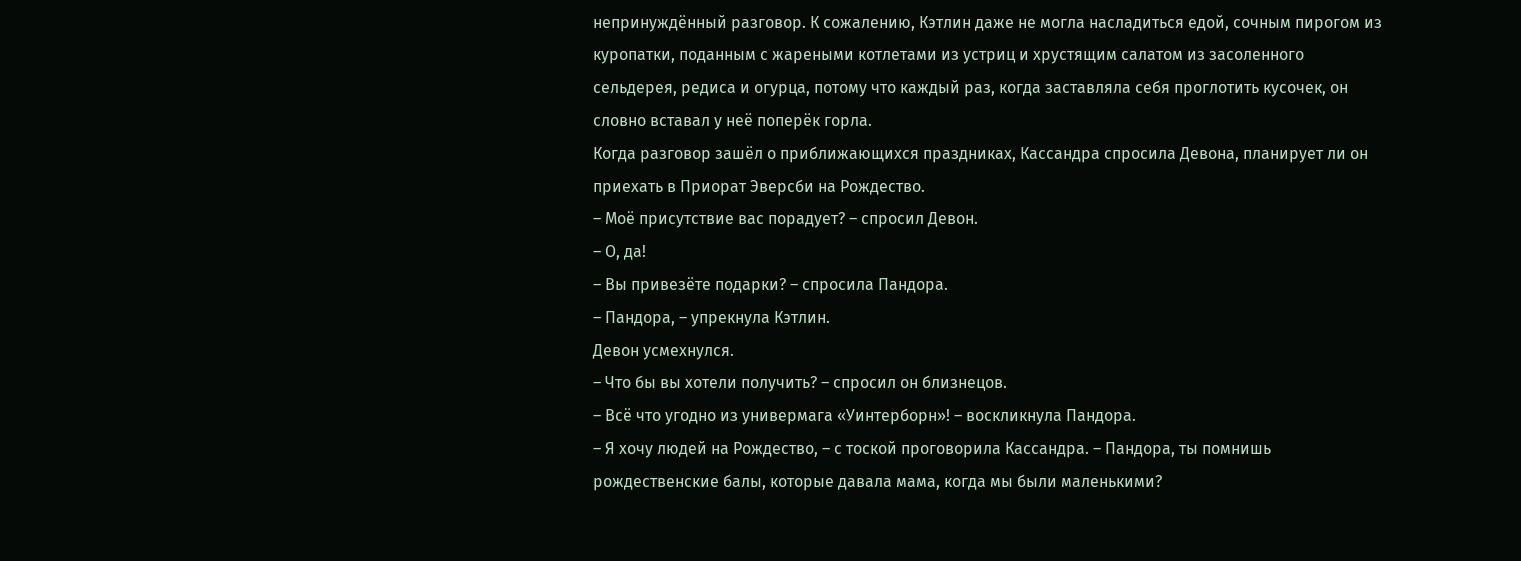непринуждённый разговор. К сожалению, Кэтлин даже не могла насладиться едой, сочным пирогом из куропатки, поданным с жареными котлетами из устриц и хрустящим салатом из засоленного сельдерея, редиса и огурца, потому что каждый раз, когда заставляла себя проглотить кусочек, он словно вставал у неё поперёк горла.
Когда разговор зашёл о приближающихся праздниках, Кассандра спросила Девона, планирует ли он приехать в Приорат Эверсби на Рождество.
– Моё присутствие вас порадует? – спросил Девон.
– О, да!
– Вы привезёте подарки? – спросила Пандора.
– Пандора, – упрекнула Кэтлин.
Девон усмехнулся.
– Что бы вы хотели получить? – спросил он близнецов.
– Всё что угодно из универмага «Уинтерборн»! – воскликнула Пандора.
– Я хочу людей на Рождество, – с тоской проговорила Кассандра. – Пандора, ты помнишь рождественские балы, которые давала мама, когда мы были маленькими?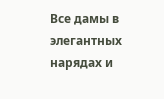Все дамы в элегантных нарядах и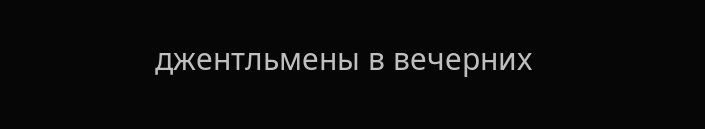джентльмены в вечерних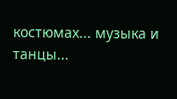костюмах... музыка и танцы...